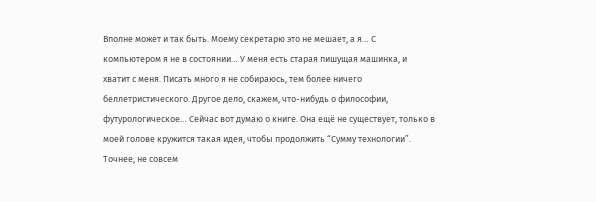Вполне может и так быть. Моему секретарю это не мешает, а я… С компьютером я не в состоянии… У меня есть старая пишущая машинка, и хватит с меня. Писать много я не собираюсь, тем более ничего беллетристического. Другое дело, скажем, что-нибудь о философии, футурологическое… Сейчас вот думаю о книге. Она ещё не существует, только в моей голове кружится такая идея, чтобы продолжить “Сумму технологии”. Точнее, не совсем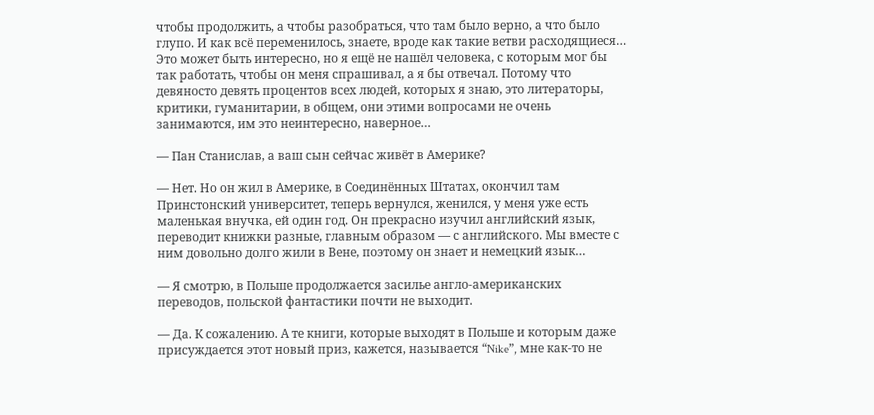чтобы продолжить, а чтобы разобраться, что там было верно, а что было глупо. И как всё переменилось, знаете, вроде как такие ветви расходящиеся… Это может быть интересно, но я ещё не нашёл человека, с которым мог бы так работать, чтобы он меня спрашивал, а я бы отвечал. Потому что девяносто девять процентов всех людей, которых я знаю, это литераторы, критики, гуманитарии, в общем, они этими вопросами не очень занимаются, им это неинтересно, наверное…

— Пан Станислав, а ваш сын сейчас живёт в Америке?

— Нет. Но он жил в Америке, в Соединённых Штатах, окончил там Принстонский университет, теперь вернулся, женился, у меня уже есть маленькая внучка, ей один год. Он прекрасно изучил английский язык, переводит книжки разные, главным образом — с английского. Мы вместе с ним довольно долго жили в Вене, поэтому он знает и немецкий язык…

— Я смотрю, в Польше продолжается засилье англо-американских переводов, польской фантастики почти не выходит.

— Да. К сожалению. А те книги, которые выходят в Польше и которым даже присуждается этот новый приз, кажется, называется “Nike”, мне как-то не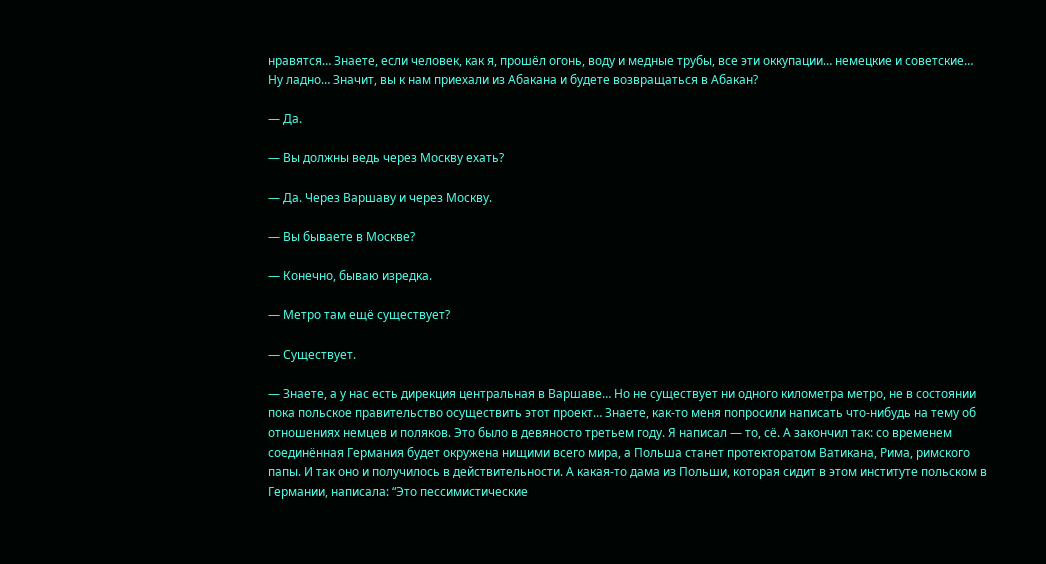нравятся… Знаете, если человек, как я, прошёл огонь, воду и медные трубы, все эти оккупации… немецкие и советские… Ну ладно… Значит, вы к нам приехали из Абакана и будете возвращаться в Абакан?

— Да.

— Вы должны ведь через Москву ехать?

— Да. Через Варшаву и через Москву.

— Вы бываете в Москве?

— Конечно, бываю изредка.

— Метро там ещё существует?

— Существует.

— Знаете, а у нас есть дирекция центральная в Варшаве… Но не существует ни одного километра метро, не в состоянии пока польское правительство осуществить этот проект… Знаете, как-то меня попросили написать что-нибудь на тему об отношениях немцев и поляков. Это было в девяносто третьем году. Я написал — то, сё. А закончил так: со временем соединённая Германия будет окружена нищими всего мира, а Польша станет протекторатом Ватикана, Рима, римского папы. И так оно и получилось в действительности. А какая-то дама из Польши, которая сидит в этом институте польском в Германии, написала: “Это пессимистические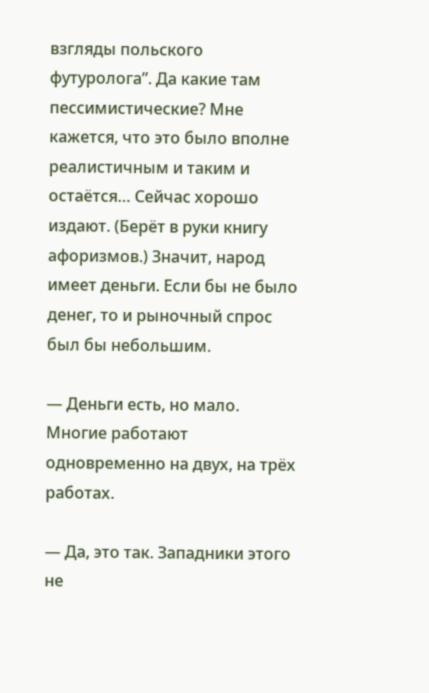взгляды польского футуролога”. Да какие там пессимистические? Мне кажется, что это было вполне реалистичным и таким и остаётся… Сейчас хорошо издают. (Берёт в руки книгу афоризмов.) Значит, народ имеет деньги. Если бы не было денег, то и рыночный спрос был бы небольшим.

— Деньги есть, но мало. Многие работают одновременно на двух, на трёх работах.

— Да, это так. Западники этого не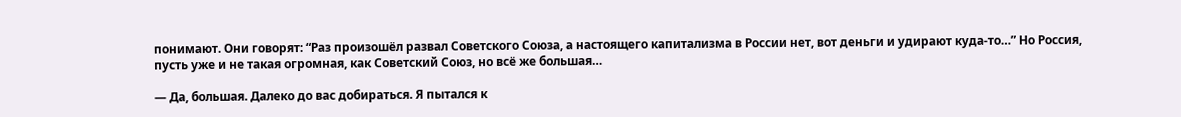понимают. Они говорят: “Раз произошёл развал Советского Союза, а настоящего капитализма в России нет, вот деньги и удирают куда-то…” Но Россия, пусть уже и не такая огромная, как Советский Союз, но всё же большая…

— Да, большая. Далеко до вас добираться. Я пытался к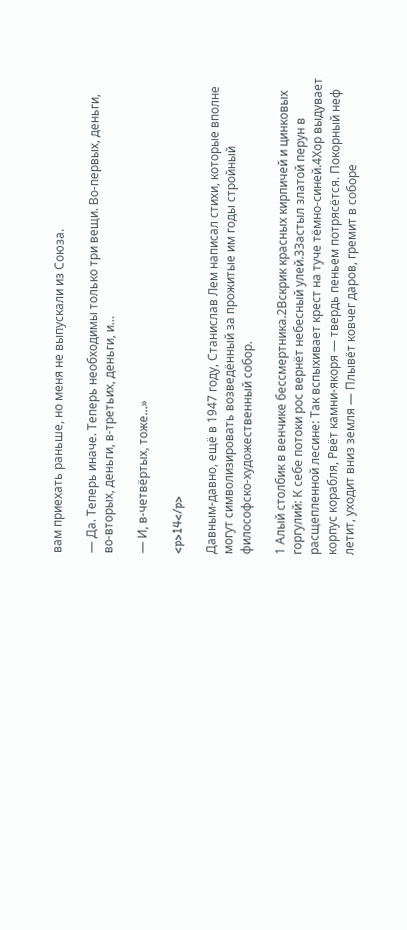вам приехать раньше, но меня не выпускали из Союза.

— Да. Теперь иначе. Теперь необходимы только три вещи. Во-первых, деньги, во-вторых, деньги, в-третьих, деньги, и…

— И, в-четвёртых, тоже…»

<p>14</p>

Давным-давно, ещё в 1947 году, Станислав Лем написал стихи, которые вполне могут символизировать возведённый за прожитые им годы стройный философско-художественный собор.

1 Алый столбик в венчике бессмертника.2Вскрик красных кирпичей и цинковых горгулий: К себе потоки рос вернёт небесный улей.3Застыл златой перун в расщепленной лесине: Так вспыхивает крест на туче тёмно-синей.4Хор выдувает корпус корабля, Рвёт камни-якоря — твердь пеньем потрясётся. Покорный неф летит, уходит вниз земля — Плывёт ковчег даров, гремит в соборе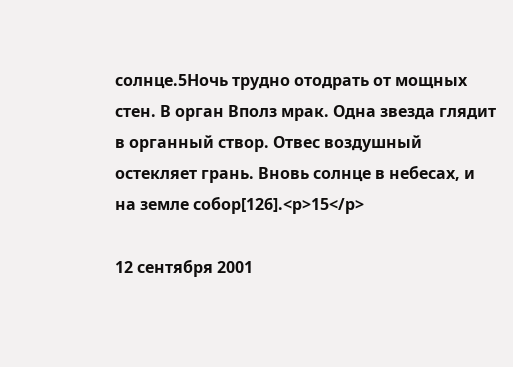солнце.5Ночь трудно отодрать от мощных стен. В орган Вполз мрак. Одна звезда глядит в органный створ. Отвес воздушный остекляет грань. Вновь солнце в небесах, и на земле собор[126].<p>15</p>

12 сентября 2001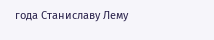года Станиславу Лему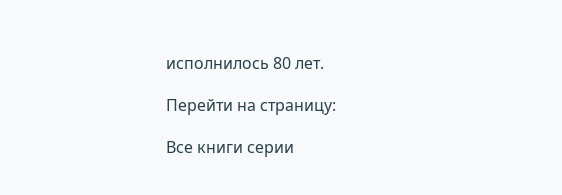исполнилось 80 лет.

Перейти на страницу:

Все книги серии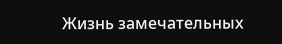Жизнь замечательных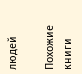людей

Похожие книги